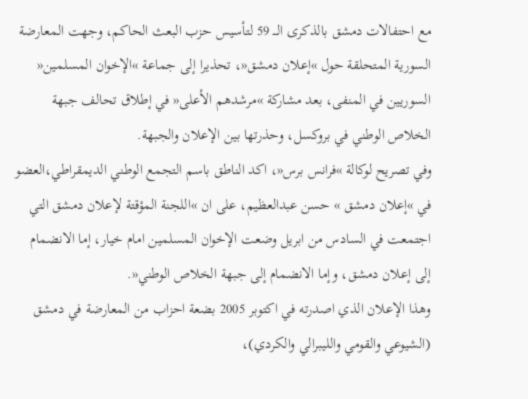مع احتفالات دمشق بالذكرى الـــ 59 لتأسيس حزب البعث الحاكم، وجهت المعارضة السورية المتحلقة حول »إعلان دمشق«، تحذيرا إلى جماعة »الإخوان المسلمين« السوريين في المنفى، بعد مشاركة »مرشدهم الأعلى« في إطلاق تحالف جبهة الخلاص الوطني في بروكسل، وحذرتها بين الإعلان والجبهة.
وفي تصريح لوكالة »فرانس برس«، اكد الناطق باسم التجمع الوطني الديمقراطي،العضو في »إعلان دمشق » حسن عبدالعظيم، على ان »اللجنة المؤقتة لإعلان دمشق التي اجتمعت في السادس من ابريل وضعت الإخوان المسلمين امام خيار، إما الانضمام إلى إعلان دمشق، وإما الانضمام إلى جبهة الخلاص الوطني«.
وهذا الإعلان الذي اصدرته في اكتوبر 2005 بضعة احزاب من المعارضة في دمشق (الشيوعي والقومي والليبرالي والكردي)،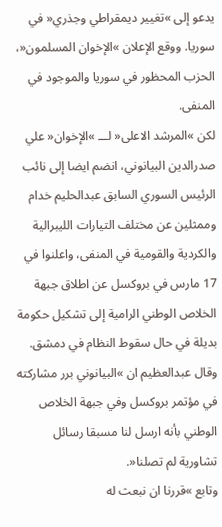يدعو إلى »تغيير ديمقراطي وجذري« في سوريا. ووقع الإعلان »الإخوان المسلمون«، الحزب المحظور في سوريا والموجود في المنفى.
لكن »المرشد الاعلى« لـــ »الإخوان« علي صدرالدين البيانوني، انضم ايضا إلى نائب الرئيس السوري السابق عبدالحليم خدام وممثلين عن مختلف التيارات الليبرالية والكردية والقومية في المنفى، واعلنوا في 17 مارس في بروكسل عن اطلاق جبهة الخلاص الوطني الرامية إلى تشكيل حكومة بديلة في حال سقوط النظام في دمشق.
وقال عبدالعظيم ان »البيانوني برر مشاركته في مؤتمر بروكسل وفي جبهة الخلاص الوطني بأنه ارسل لنا مسبقا رسائل تشاورية لم تصلنا«.
وتابع »قررنا ان نبعث له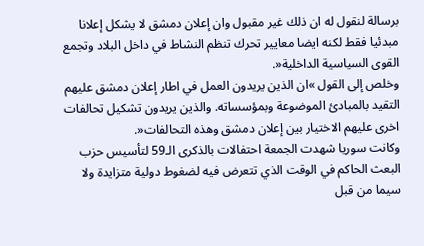برسالة لنقول له ان ذلك غير مقبول وان إعلان دمشق لا يشكل إعلانا مبدئيا فقط لكنه ايضا معايير تحرك تنظم النشاط في داخل البلاد وتجمع القوى السياسية الداخلية«.
وخلص إلى القول »ان الذين يريدون العمل في اطار إعلان دمشق عليهم التقيد بالمبادئ الموضوعة وبمؤسساته. والذين يريدون تشكيل تحالفات اخرى عليهم الاختيار بين إعلان دمشق وهذه التحالفات«.
وكانت سوريا شهدت الجمعة احتفالات بالذكرى الـ59 لتأسيس حزب البعث الحاكم في الوقت الذي تتعرض فيه لضغوط دولية متزايدة ولا سيما من قبل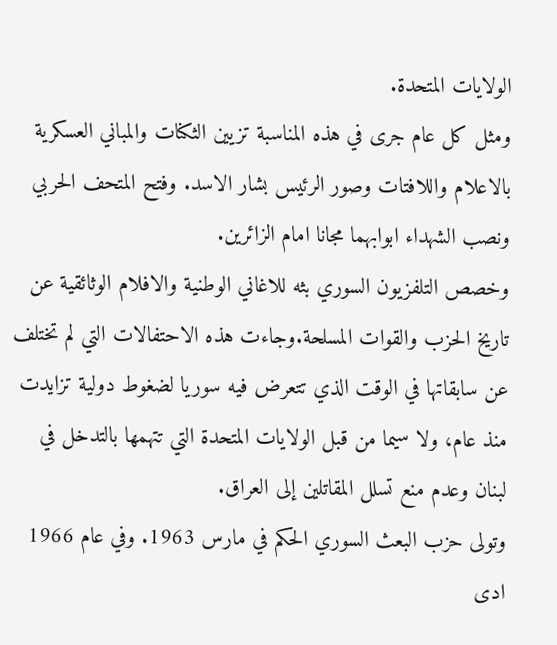الولايات المتحدة.
ومثل كل عام جرى في هذه المناسبة تزيين الثكنات والمباني العسكرية بالاعلام واللافتات وصور الرئيس بشار الاسد. وفتح المتحف الحربي ونصب الشهداء ابوابهما مجانا امام الزائرين.
وخصص التلفزيون السوري بثه للاغاني الوطنية والافلام الوثائقية عن تاريخ الحزب والقوات المسلحة.وجاءت هذه الاحتفالات التي لم تختلف عن سابقاتها في الوقت الذي تتعرض فيه سوريا لضغوط دولية تزايدت منذ عام، ولا سيما من قبل الولايات المتحدة التي تتهمها بالتدخل في لبنان وعدم منع تسلل المقاتلين إلى العراق.
وتولى حزب البعث السوري الحكم في مارس 1963. وفي عام 1966 ادى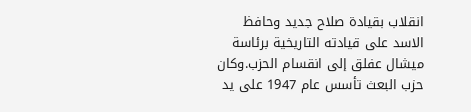انقلاب بقيادة صلاح جديد وحافظ الاسد على قيادته التاريخية برئاسة ميشال عفلق إلى انقسام الحزب.وكان حزب البعث تأسس عام 1947 على يد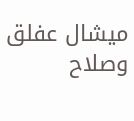ميشال عفلق وصلاح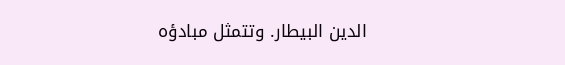الدين البيطار. وتتمثل مبادؤه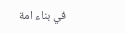في بناء امة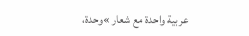عربية واحدة مع شعار »وحدة،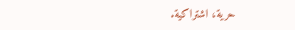حرية، اشتراكية.